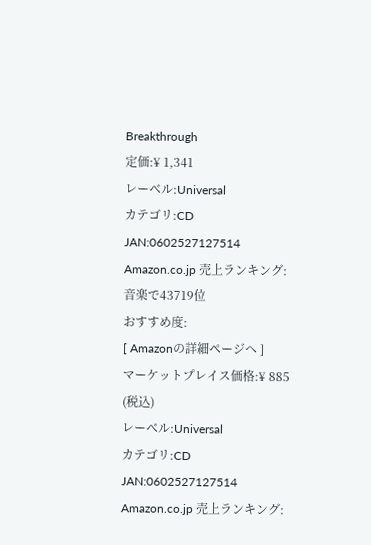Breakthrough
定価:¥ 1,341
レーベル:Universal
カテゴリ:CD
JAN:0602527127514
Amazon.co.jp 売上ランキング:音楽で43719位
おすすめ度:
[ Amazonの詳細ページへ ]
マーケットプレイス価格:¥ 885 (税込)
レーベル:Universal
カテゴリ:CD
JAN:0602527127514
Amazon.co.jp 売上ランキング: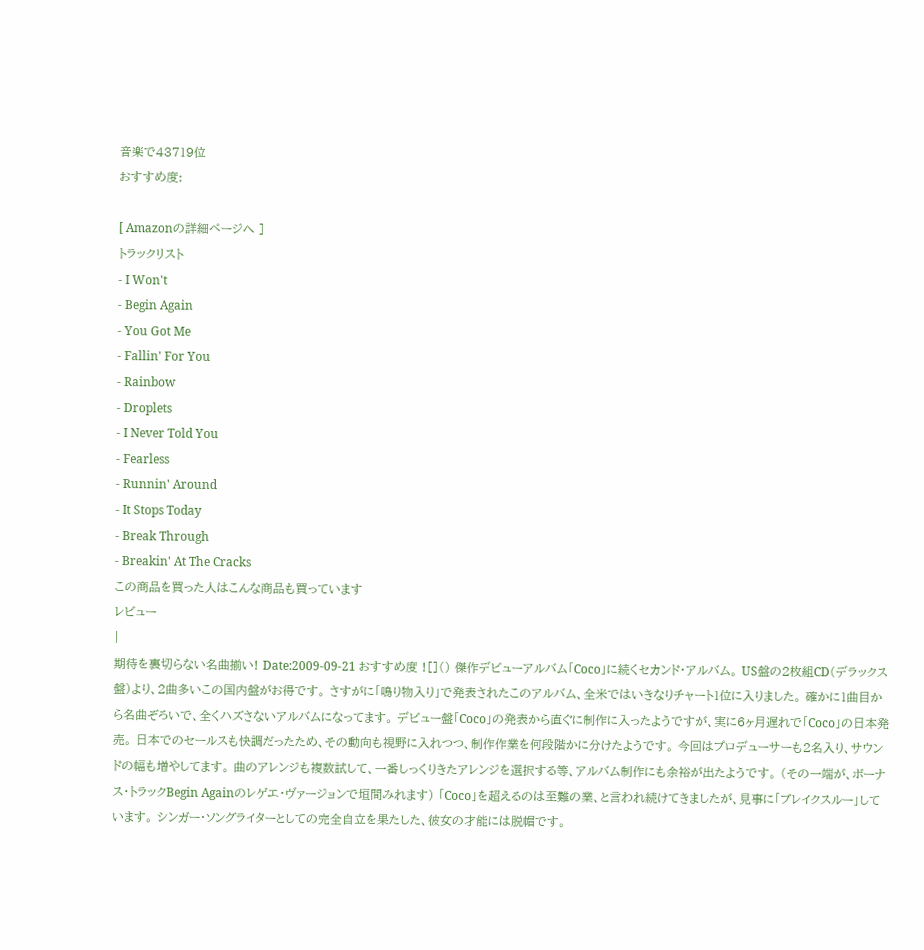音楽で43719位
おすすめ度:

[ Amazonの詳細ページへ ]
トラックリスト
- I Won't
- Begin Again
- You Got Me
- Fallin' For You
- Rainbow
- Droplets
- I Never Told You
- Fearless
- Runnin' Around
- It Stops Today
- Break Through
- Breakin' At The Cracks
この商品を買った人はこんな商品も買っています
レビュー
|
期待を裏切らない名曲揃い! Date:2009-09-21 おすすめ度 ![]() 傑作デビューアルバム「Coco」に続くセカンド・アルバム。 US盤の2枚組CD(デラックス盤)より、2曲多いこの国内盤がお得です。 さすがに「鳴り物入り」で発表されたこのアルバム、全米ではいきなりチャート1位に入りました。 確かに1曲目から名曲ぞろいで、全くハズさないアルバムになってます。 デビュー盤「Coco」の発表から直ぐに制作に入ったようですが、実に6ヶ月遅れで「Coco」の日本発売。 日本でのセールスも快調だったため、その動向も視野に入れつつ、制作作業を何段階かに分けたようです。 今回はプロデューサーも2名入り、サウンドの幅も増やしてます。 曲のアレンジも複数試して、一番しっくりきたアレンジを選択する等、アルバム制作にも余裕が出たようです。 (その一端が、ボーナス・トラックBegin Againのレゲエ・ヴァージョンで垣間みれます) 「Coco」を超えるのは至難の業、と言われ続けてきましたが、見事に「ブレイクスルー」しています。 シンガー・ソングライターとしての完全自立を果たした、彼女の才能には脱帽です。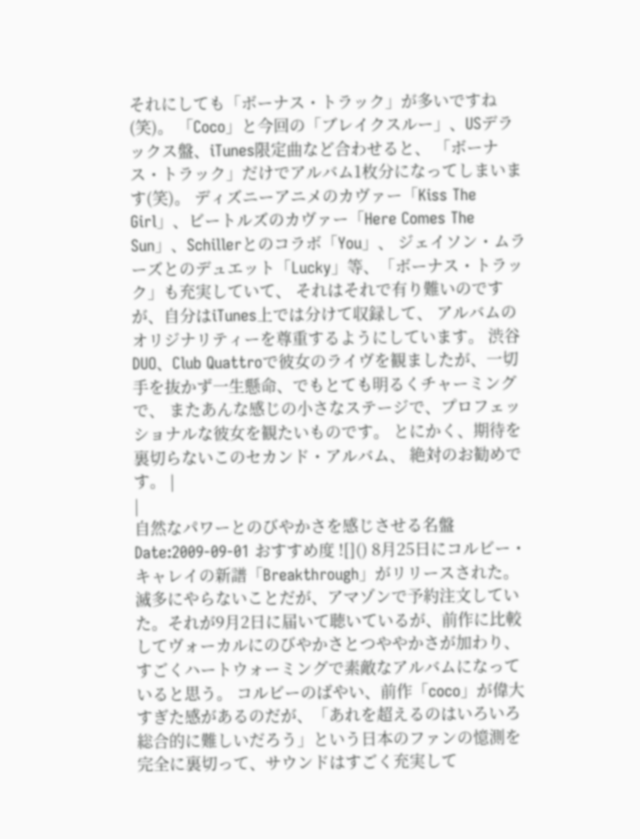それにしても「ボーナス・トラック」が多いですね(笑)。 「Coco」と今回の「ブレイクスルー」、USデラックス盤、iTunes限定曲など合わせると、 「ボーナス・トラック」だけでアルバム1枚分になってしまいます(笑)。 ディズニーアニメのカヴァー「Kiss The Girl」、ビートルズのカヴァー「Here Comes The Sun」、Schillerとのコラボ「You」、 ジェイソン・ムラーズとのデュエット「Lucky」等、「ボーナス・トラック」も充実していて、 それはそれで有り難いのですが、自分はiTunes上では分けて収録して、 アルバムのオリジナリティーを尊重するようにしています。 渋谷DUO、Club Quattroで彼女のライヴを観ましたが、一切手を抜かず一生懸命、でもとても明るくチャーミングで、 またあんな感じの小さなステージで、プロフェッショナルな彼女を観たいものです。 とにかく、期待を裏切らないこのセカンド・アルバム、 絶対のお勧めです。 |
|
自然なパワーとのびやかさを感じさせる名盤 Date:2009-09-01 おすすめ度 ![]() 8月25日にコルビー・キャレイの新譜「Breakthrough」がリリースされた。滅多にやらないことだが、アマゾンで予約注文していた。それが9月2日に届いて聴いているが、前作に比較してヴォーカルにのびやかさとつややかさが加わり、すごくハートウォーミングで素敵なアルバムになっていると思う。 コルビーのばやい、前作「coco」が偉大すぎた感があるのだが、「あれを超えるのはいろいろ総合的に難しいだろう」という日本のファンの憶測を完全に裏切って、サウンドはすごく充実して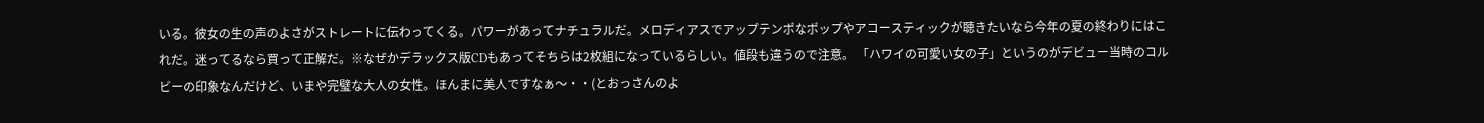いる。彼女の生の声のよさがストレートに伝わってくる。パワーがあってナチュラルだ。メロディアスでアップテンポなポップやアコースティックが聴きたいなら今年の夏の終わりにはこれだ。迷ってるなら買って正解だ。※なぜかデラックス版CDもあってそちらは2枚組になっているらしい。値段も違うので注意。 「ハワイの可愛い女の子」というのがデビュー当時のコルビーの印象なんだけど、いまや完璧な大人の女性。ほんまに美人ですなぁ〜・・(とおっさんのよ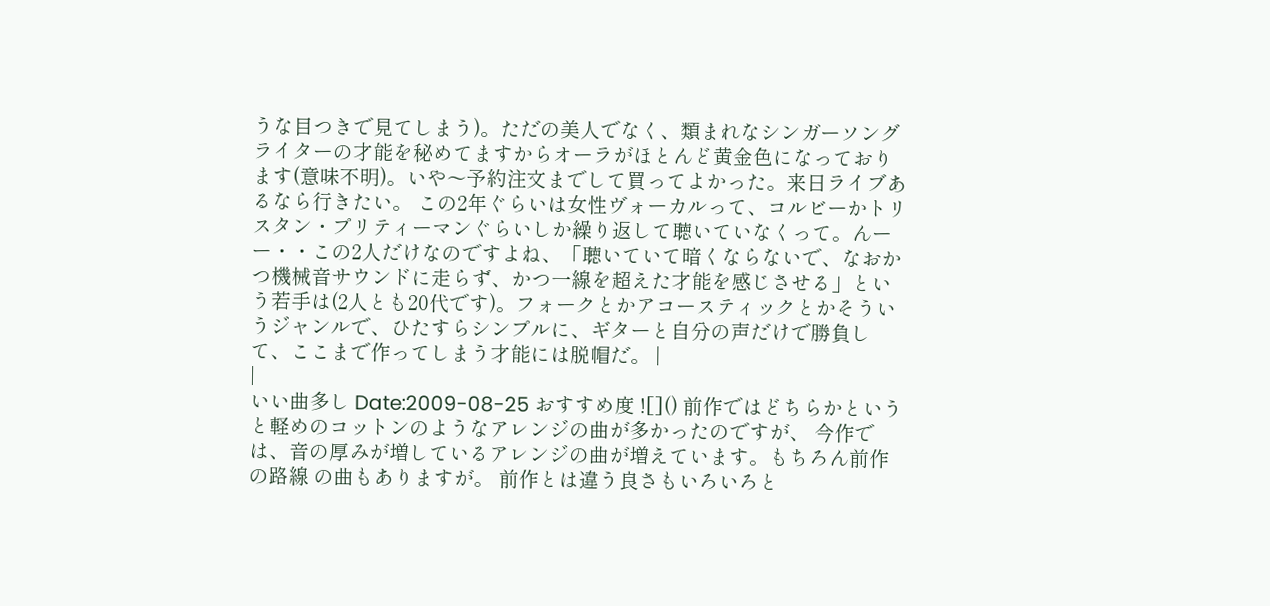うな目つきで見てしまう)。ただの美人でなく、類まれなシンガーソングライターの才能を秘めてますからオーラがほとんど黄金色になっております(意味不明)。いや〜予約注文までして買ってよかった。来日ライブあるなら行きたい。 この2年ぐらいは女性ヴォーカルって、コルビーかトリスタン・プリティーマンぐらいしか繰り返して聴いていなくって。んーー・・この2人だけなのですよね、「聴いていて暗くならないで、なおかつ機械音サウンドに走らず、かつ一線を超えた才能を感じさせる」という若手は(2人とも20代です)。フォークとかアコースティックとかそういうジャンルで、ひたすらシンプルに、ギターと自分の声だけで勝負して、ここまで作ってしまう才能には脱帽だ。 |
|
いい曲多し Date:2009-08-25 おすすめ度 ![]() 前作ではどちらかというと軽めのコットンのようなアレンジの曲が多かったのですが、 今作では、音の厚みが増しているアレンジの曲が増えています。もちろん前作の路線 の曲もありますが。 前作とは違う良さもいろいろと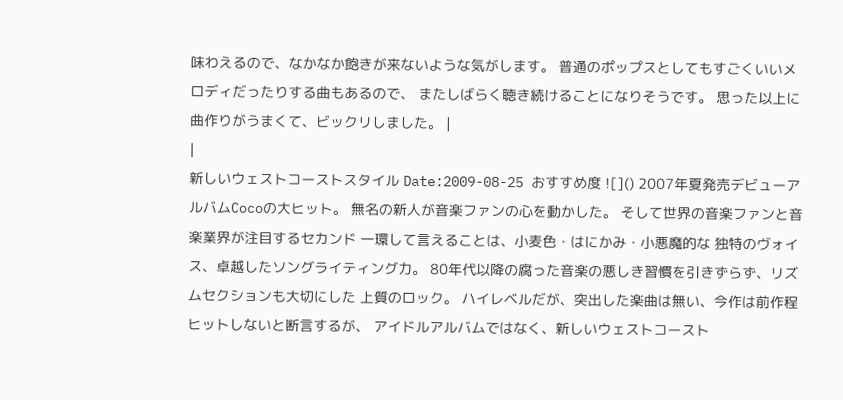味わえるので、なかなか飽きが来ないような気がします。 普通のポップスとしてもすごくいいメロディだったりする曲もあるので、 またしばらく聴き続けることになりそうです。 思った以上に曲作りがうまくて、ビックリしました。 |
|
新しいウェストコーストスタイル Date:2009-08-25 おすすめ度 ![]() 2007年夏発売デビューアルバムCocoの大ヒット。 無名の新人が音楽ファンの心を動かした。 そして世界の音楽ファンと音楽業界が注目するセカンド 一環して言えることは、小麦色・はにかみ・小悪魔的な 独特のヴォイス、卓越したソングライティング力。 80年代以降の腐った音楽の悪しき習慣を引きずらず、リズムセクションも大切にした 上質のロック。 ハイレベルだが、突出した楽曲は無い、今作は前作程ヒットしないと断言するが、 アイドルアルバムではなく、新しいウェストコースト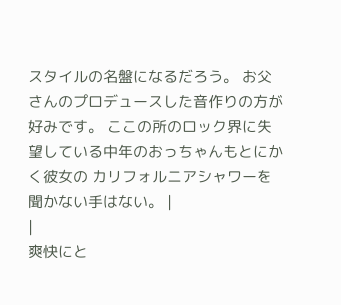スタイルの名盤になるだろう。 お父さんのプロデュースした音作りの方が好みです。 ここの所のロック界に失望している中年のおっちゃんもとにかく彼女の カリフォルニアシャワーを聞かない手はない。 |
|
爽快にと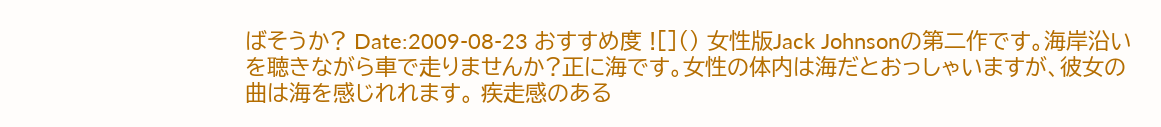ばそうか? Date:2009-08-23 おすすめ度 ![]() 女性版Jack Johnsonの第二作です。海岸沿いを聴きながら車で走りませんか?正に海です。女性の体内は海だとおっしゃいますが、彼女の曲は海を感じれれます。 疾走感のある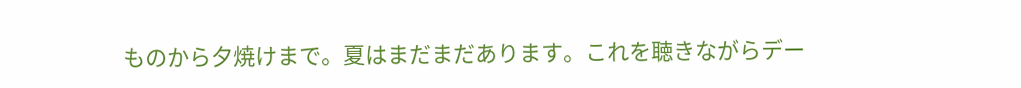ものから夕焼けまで。夏はまだまだあります。これを聴きながらデー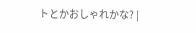トとかおしゃれかな? |